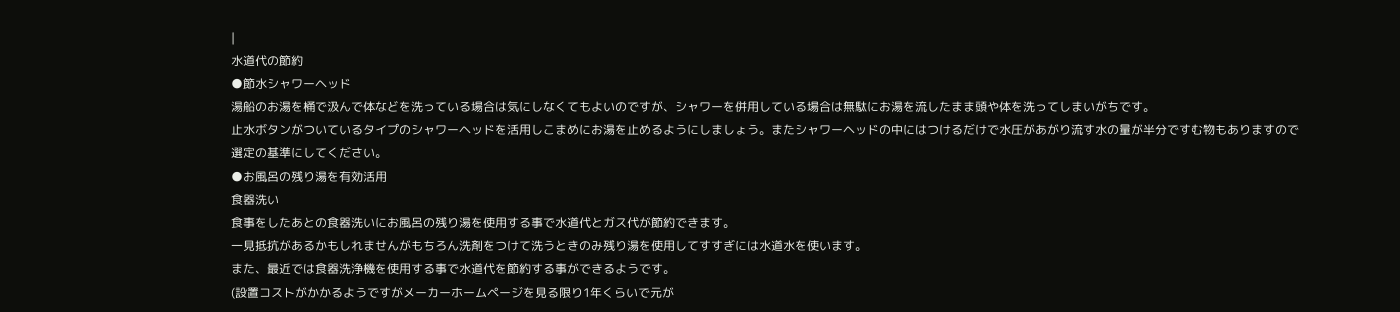|
水道代の節約
●節水シャワーヘッド
湯船のお湯を桶で汲んで体などを洗っている場合は気にしなくてもよいのですが、シャワーを併用している場合は無駄にお湯を流したまま頭や体を洗ってしまいがちです。
止水ボタンがついているタイプのシャワーヘッドを活用しこまめにお湯を止めるようにしましょう。またシャワーヘッドの中にはつけるだけで水圧があがり流す水の量が半分ですむ物もありますので
選定の基準にしてください。
●お風呂の残り湯を有効活用
食器洗い
食事をしたあとの食器洗いにお風呂の残り湯を使用する事で水道代とガス代が節約できます。
一見抵抗があるかもしれませんがもちろん洗剤をつけて洗うときのみ残り湯を使用してすすぎには水道水を使います。
また、最近では食器洗浄機を使用する事で水道代を節約する事ができるようです。
(設置コストがかかるようですがメーカーホームページを見る限り1年くらいで元が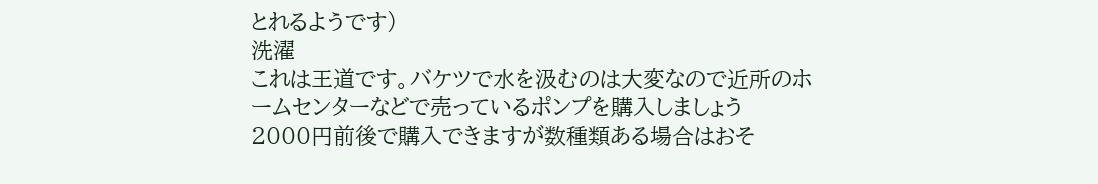とれるようです)
洗濯
これは王道です。バケツで水を汲むのは大変なので近所のホームセンターなどで売っているポンプを購入しましょう
2000円前後で購入できますが数種類ある場合はおそ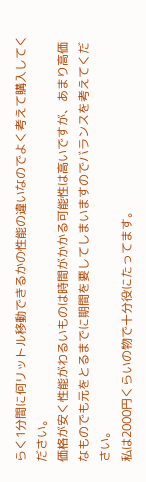らく1分間に何リットル移動できるかの性能の違いなのでよく考えて購入してください。
価格が安く性能がわるいものは時間がかかる可能性は高いですが、あまり高価なものでも元をとるまでに期間を要してしまいますのでバランスを考えてください。
私は2000円くらいの物で十分役にたってます。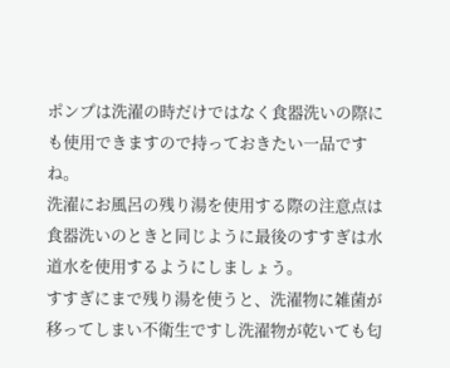ポンプは洗濯の時だけではなく食器洗いの際にも使用できますので持っておきたい一品ですね。
洗濯にお風呂の残り湯を使用する際の注意点は食器洗いのときと同じように最後のすすぎは水道水を使用するようにしましょう。
すすぎにまで残り湯を使うと、洗濯物に雑菌が移ってしまい不衛生ですし洗濯物が乾いても匂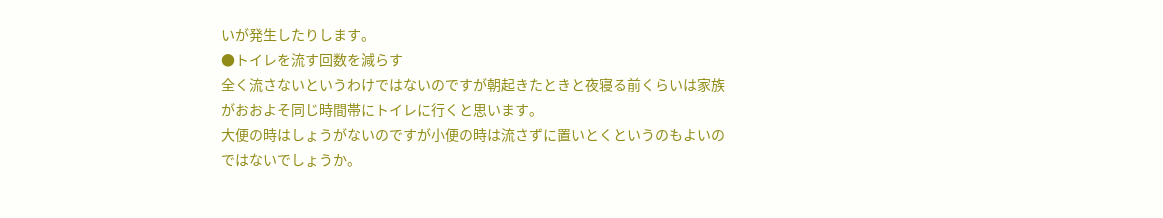いが発生したりします。
●トイレを流す回数を減らす
全く流さないというわけではないのですが朝起きたときと夜寝る前くらいは家族がおおよそ同じ時間帯にトイレに行くと思います。
大便の時はしょうがないのですが小便の時は流さずに置いとくというのもよいのではないでしょうか。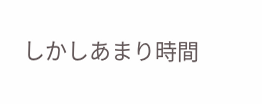しかしあまり時間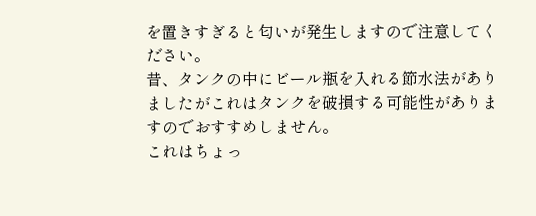を置きすぎると匂いが発生しますので注意してください。
昔、タンクの中にビール瓶を入れる節水法がありましたがこれはタンクを破損する可能性がありますのでおすすめしません。
これはちょっ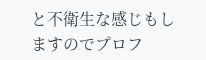と不衛生な感じもしますのでプロフ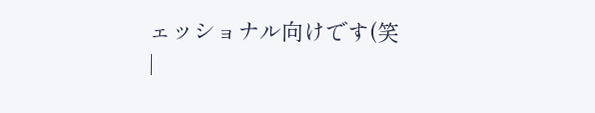ェッショナル向けです(笑
|